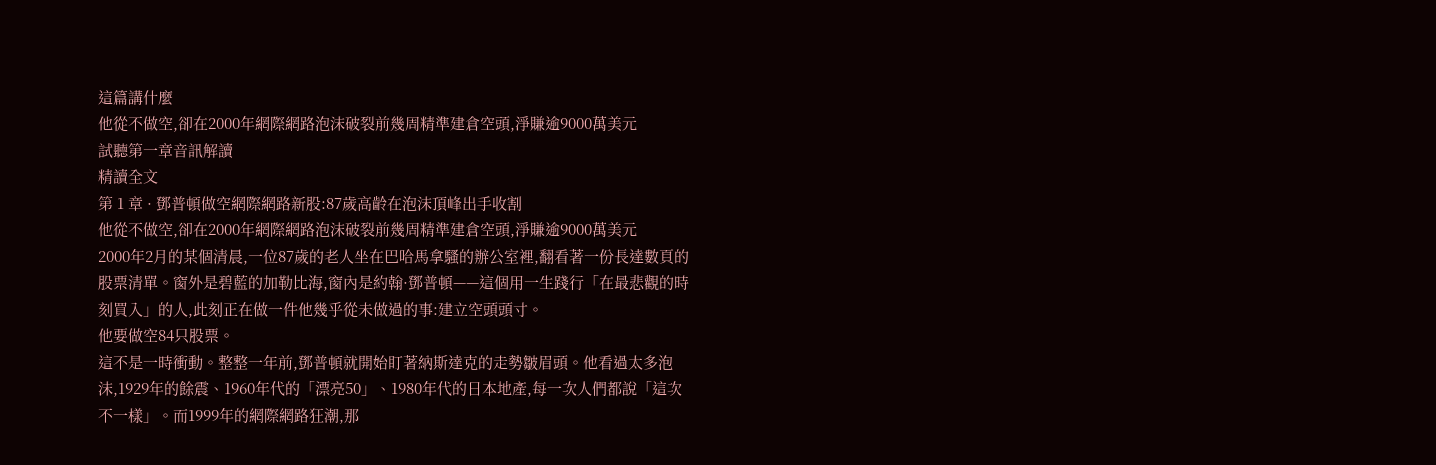這篇講什麼
他從不做空,卻在2000年網際網路泡沫破裂前幾周精準建倉空頭,淨賺逾9000萬美元
試聽第一章音訊解讀
精讀全文
第 1 章 · 鄧普頓做空網際網路新股:87歲高齡在泡沫頂峰出手收割
他從不做空,卻在2000年網際網路泡沫破裂前幾周精準建倉空頭,淨賺逾9000萬美元
2000年2月的某個清晨,一位87歲的老人坐在巴哈馬拿騷的辦公室裡,翻看著一份長達數頁的股票清單。窗外是碧藍的加勒比海,窗內是約翰·鄧普頓——這個用一生踐行「在最悲觀的時刻買入」的人,此刻正在做一件他幾乎從未做過的事:建立空頭頭寸。
他要做空84只股票。
這不是一時衝動。整整一年前,鄧普頓就開始盯著納斯達克的走勢皺眉頭。他看過太多泡沫,1929年的餘震、1960年代的「漂亮50」、1980年代的日本地產,每一次人們都說「這次不一樣」。而1999年的網際網路狂潮,那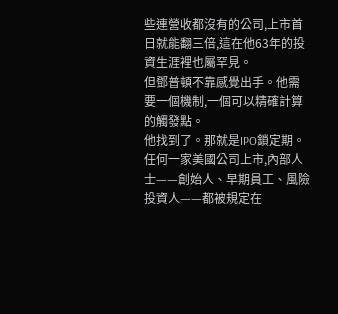些連營收都沒有的公司,上市首日就能翻三倍,這在他63年的投資生涯裡也屬罕見。
但鄧普頓不靠感覺出手。他需要一個機制,一個可以精確計算的觸發點。
他找到了。那就是IPO鎖定期。
任何一家美國公司上市,內部人士——創始人、早期員工、風險投資人——都被規定在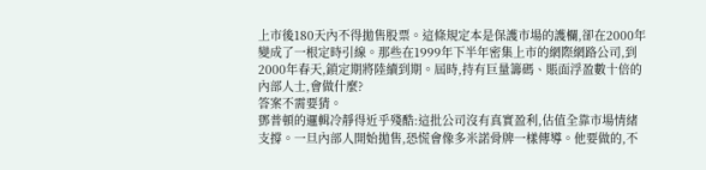上市後180天內不得拋售股票。這條規定本是保護市場的護欄,卻在2000年變成了一根定時引線。那些在1999年下半年密集上市的網際網路公司,到2000年春天,鎖定期將陸續到期。屆時,持有巨量籌碼、賬面浮盈數十倍的內部人士,會做什麼?
答案不需要猜。
鄧普頓的邏輯冷靜得近乎殘酷:這批公司沒有真實盈利,估值全靠市場情緒支撐。一旦內部人開始拋售,恐慌會像多米諾骨牌一樣傳導。他要做的,不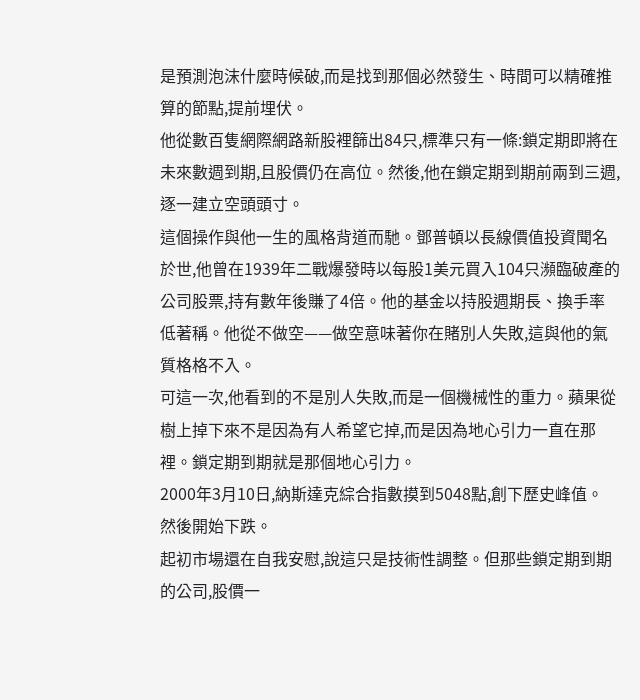是預測泡沫什麼時候破,而是找到那個必然發生、時間可以精確推算的節點,提前埋伏。
他從數百隻網際網路新股裡篩出84只,標準只有一條:鎖定期即將在未來數週到期,且股價仍在高位。然後,他在鎖定期到期前兩到三週,逐一建立空頭頭寸。
這個操作與他一生的風格背道而馳。鄧普頓以長線價值投資聞名於世,他曾在1939年二戰爆發時以每股1美元買入104只瀕臨破產的公司股票,持有數年後賺了4倍。他的基金以持股週期長、換手率低著稱。他從不做空——做空意味著你在賭別人失敗,這與他的氣質格格不入。
可這一次,他看到的不是別人失敗,而是一個機械性的重力。蘋果從樹上掉下來不是因為有人希望它掉,而是因為地心引力一直在那裡。鎖定期到期就是那個地心引力。
2000年3月10日,納斯達克綜合指數摸到5048點,創下歷史峰值。
然後開始下跌。
起初市場還在自我安慰,說這只是技術性調整。但那些鎖定期到期的公司,股價一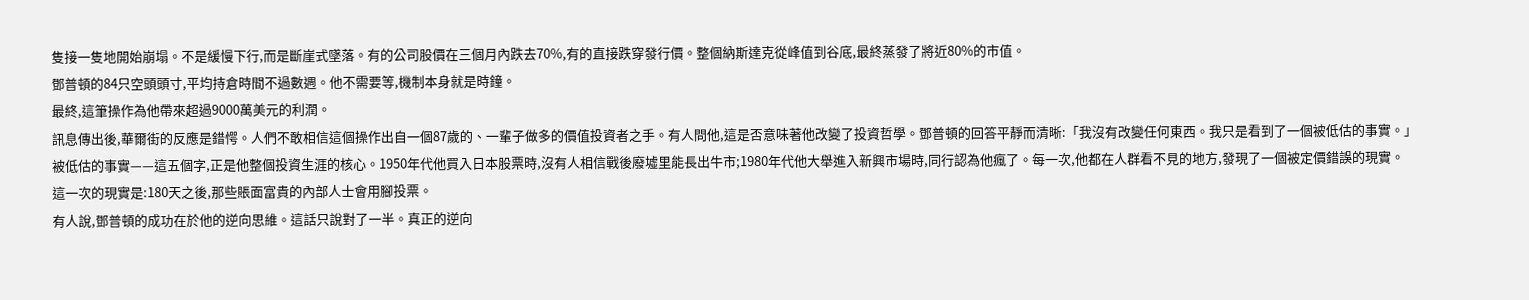隻接一隻地開始崩塌。不是緩慢下行,而是斷崖式墜落。有的公司股價在三個月內跌去70%,有的直接跌穿發行價。整個納斯達克從峰值到谷底,最終蒸發了將近80%的市值。
鄧普頓的84只空頭頭寸,平均持倉時間不過數週。他不需要等,機制本身就是時鐘。
最終,這筆操作為他帶來超過9000萬美元的利潤。
訊息傳出後,華爾街的反應是錯愕。人們不敢相信這個操作出自一個87歲的、一輩子做多的價值投資者之手。有人問他,這是否意味著他改變了投資哲學。鄧普頓的回答平靜而清晰:「我沒有改變任何東西。我只是看到了一個被低估的事實。」
被低估的事實——這五個字,正是他整個投資生涯的核心。1950年代他買入日本股票時,沒有人相信戰後廢墟里能長出牛市;1980年代他大舉進入新興市場時,同行認為他瘋了。每一次,他都在人群看不見的地方,發現了一個被定價錯誤的現實。
這一次的現實是:180天之後,那些賬面富貴的內部人士會用腳投票。
有人說,鄧普頓的成功在於他的逆向思維。這話只說對了一半。真正的逆向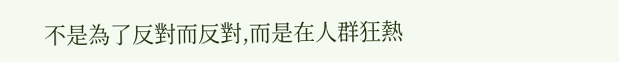不是為了反對而反對,而是在人群狂熱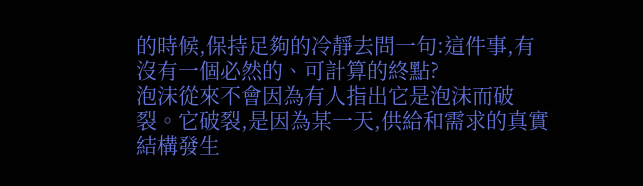的時候,保持足夠的冷靜去問一句:這件事,有沒有一個必然的、可計算的終點?
泡沫從來不會因為有人指出它是泡沫而破裂。它破裂,是因為某一天,供給和需求的真實結構發生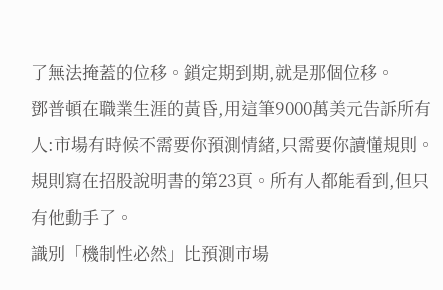了無法掩蓋的位移。鎖定期到期,就是那個位移。
鄧普頓在職業生涯的黃昏,用這筆9000萬美元告訴所有人:市場有時候不需要你預測情緒,只需要你讀懂規則。
規則寫在招股說明書的第23頁。所有人都能看到,但只有他動手了。
識別「機制性必然」比預測市場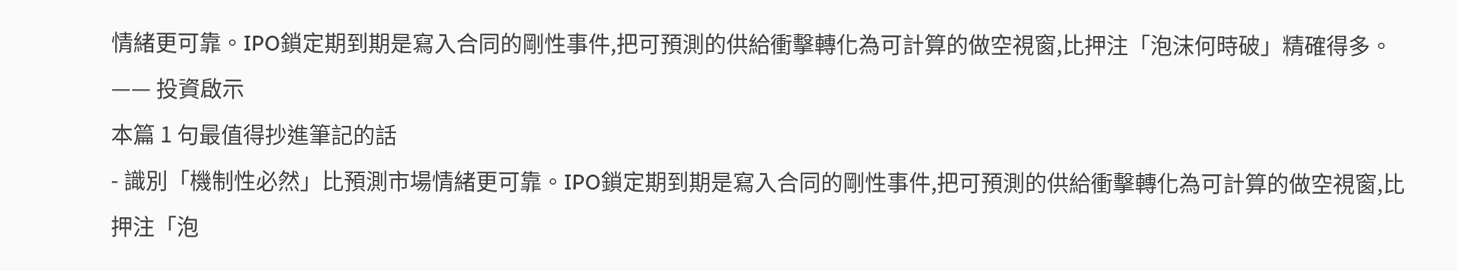情緒更可靠。IPO鎖定期到期是寫入合同的剛性事件,把可預測的供給衝擊轉化為可計算的做空視窗,比押注「泡沫何時破」精確得多。—— 投資啟示
本篇 1 句最值得抄進筆記的話
- 識別「機制性必然」比預測市場情緒更可靠。IPO鎖定期到期是寫入合同的剛性事件,把可預測的供給衝擊轉化為可計算的做空視窗,比押注「泡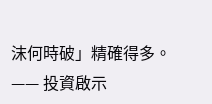沫何時破」精確得多。—— 投資啟示